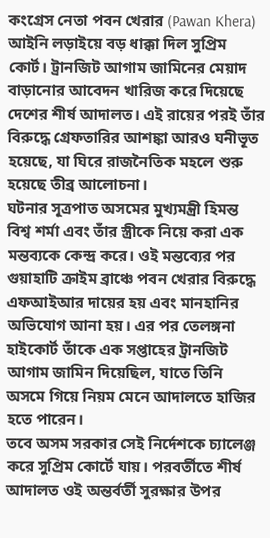কংগ্রেস নেতা পবন খেরার (Pawan Khera) আইনি লড়াইয়ে বড় ধাক্কা দিল সুপ্রিম কোর্ট। ট্রানজিট আগাম জামিনের মেয়াদ বাড়ানোর আবেদন খারিজ করে দিয়েছে দেশের শীর্ষ আদালত। এই রায়ের পরই তাঁর বিরুদ্ধে গ্রেফতারির আশঙ্কা আরও ঘনীভূত হয়েছে, যা ঘিরে রাজনৈতিক মহলে শুরু হয়েছে তীব্র আলোচনা।
ঘটনার সূত্রপাত অসমের মুখ্যমন্ত্রী হিমন্ত বিশ্ব শর্মা এবং তাঁর স্ত্রীকে নিয়ে করা এক মন্তব্যকে কেন্দ্র করে। ওই মন্তব্যের পর গুয়াহাটি ক্রাইম ব্রাঞ্চে পবন খেরার বিরুদ্ধে এফআইআর দায়ের হয় এবং মানহানির অভিযোগ আনা হয়। এর পর তেলঙ্গনা হাইকোর্ট তাঁকে এক সপ্তাহের ট্রানজিট আগাম জামিন দিয়েছিল, যাতে তিনি অসমে গিয়ে নিয়ম মেনে আদালতে হাজির হতে পারেন।
তবে অসম সরকার সেই নির্দেশকে চ্যালেঞ্জ করে সুপ্রিম কোর্টে যায়। পরবর্তীতে শীর্ষ আদালত ওই অন্তর্বর্তী সুরক্ষার উপর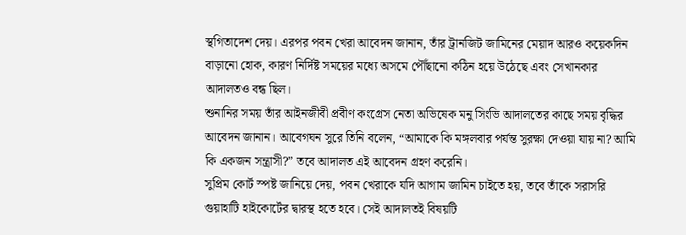স্থগিতাদেশ দেয়। এরপর পবন খেরা আবেদন জানান, তাঁর ট্রানজিট জামিনের মেয়াদ আরও কয়েকদিন বাড়ানো হোক, কারণ নির্দিষ্ট সময়ের মধ্যে অসমে পৌঁছানো কঠিন হয়ে উঠেছে এবং সেখানকার আদালতও বন্ধ ছিল।
শুনানির সময় তাঁর আইনজীবী প্রবীণ কংগ্রেস নেতা অভিষেক মনু সিংভি আদালতের কাছে সময় বৃদ্ধির আবেদন জানান। আবেগঘন সুরে তিনি বলেন, “আমাকে কি মঙ্গলবার পর্যন্ত সুরক্ষা দেওয়া যায় না? আমি কি একজন সন্ত্রাসী?” তবে আদালত এই আবেদন গ্রহণ করেনি।
সুপ্রিম কোর্ট স্পষ্ট জানিয়ে দেয়, পবন খেরাকে যদি আগাম জামিন চাইতে হয়, তবে তাঁকে সরাসরি গুয়াহাটি হাইকোর্টের দ্বারস্থ হতে হবে। সেই আদালতই বিষয়টি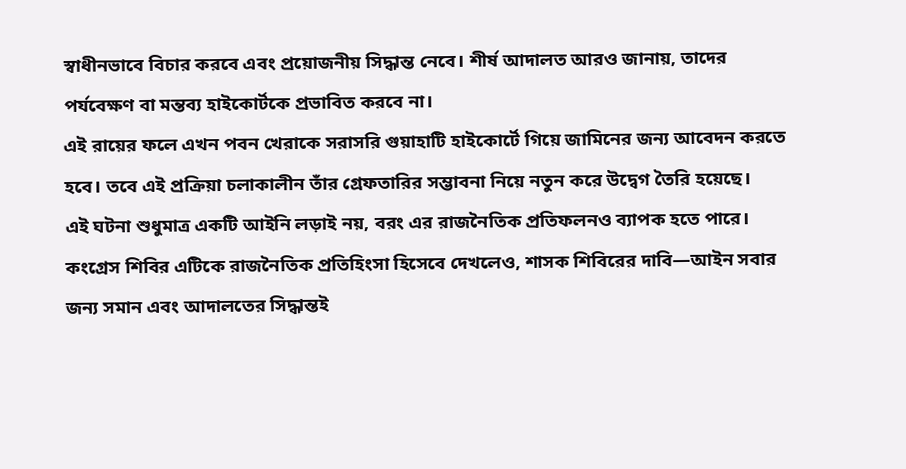স্বাধীনভাবে বিচার করবে এবং প্রয়োজনীয় সিদ্ধান্ত নেবে। শীর্ষ আদালত আরও জানায়, তাদের পর্যবেক্ষণ বা মন্তব্য হাইকোর্টকে প্রভাবিত করবে না।
এই রায়ের ফলে এখন পবন খেরাকে সরাসরি গুয়াহাটি হাইকোর্টে গিয়ে জামিনের জন্য আবেদন করতে হবে। তবে এই প্রক্রিয়া চলাকালীন তাঁর গ্রেফতারির সম্ভাবনা নিয়ে নতুন করে উদ্বেগ তৈরি হয়েছে।
এই ঘটনা শুধুমাত্র একটি আইনি লড়াই নয়, বরং এর রাজনৈতিক প্রতিফলনও ব্যাপক হতে পারে। কংগ্রেস শিবির এটিকে রাজনৈতিক প্রতিহিংসা হিসেবে দেখলেও, শাসক শিবিরের দাবি—আইন সবার জন্য সমান এবং আদালতের সিদ্ধান্তই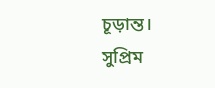চূড়ান্ত।
সুপ্রিম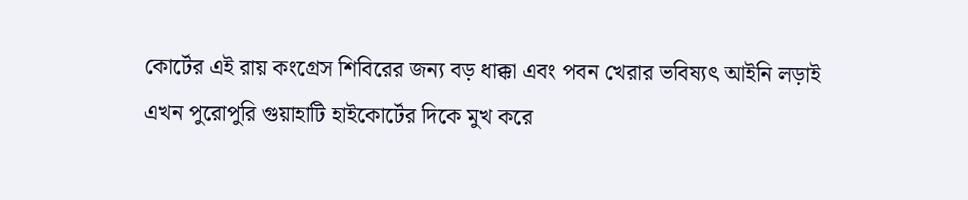কোর্টের এই রায় কংগ্রেস শিবিরের জন্য বড় ধাক্কা এবং পবন খেরার ভবিষ্যৎ আইনি লড়াই এখন পুরোপুরি গুয়াহাটি হাইকোর্টের দিকে মুখ করে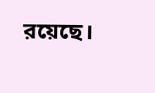রয়েছে।